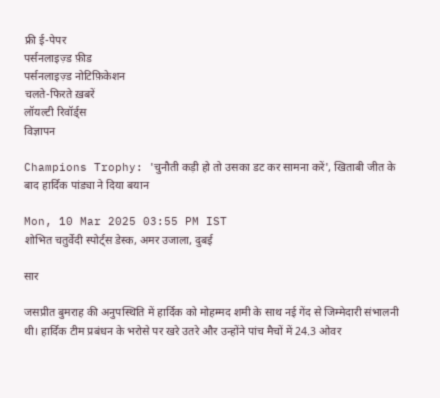फ्री ई-पेपर
पर्सनलाइज़्ड फ़ीड
पर्सनलाइज़्ड नोटिफ़िकेशन
चलते-फिरते ख़बरें
लॉयल्टी रिवॉर्ड्स
विज्ञापन

Champions Trophy: 'चुनौती कड़ी हो तो उसका डट कर सामना करें', खिताबी जीत के बाद हार्दिक पांड्या ने दिया बयान

Mon, 10 Mar 2025 03:55 PM IST
शोभित चतुर्वेदी स्पोर्ट्स डेस्क, अमर उजाला, दुबई

सार

जसप्रीत बुमराह की अनुपस्थिति में हार्दिक को मोहम्मद शमी के साथ नई गेंद से जिम्मेदारी संभालनी थी। हार्दिक टीम प्रबंधन के भरोसे पर खरे उतरे और उन्होंने पांच मैचों में 24.3 ओवर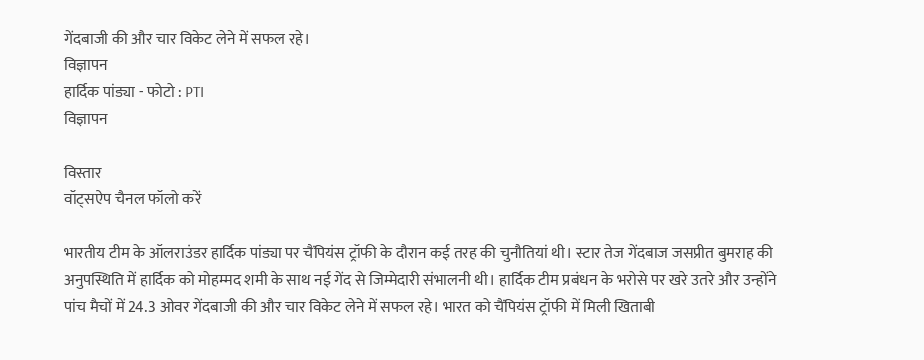गेंदबाजी की और चार विकेट लेने में सफल रहे।
विज्ञापन
हार्दिक पांड्या - फोटो : PTI
विज्ञापन

विस्तार
वॉट्सऐप चैनल फॉलो करें

भारतीय टीम के ऑलराउंडर हार्दिक पांड्या पर चैंपियंस ट्रॉफी के दौरान कई तरह की चुनौतियां थी। स्टार तेज गेंदबाज जसप्रीत बुमराह की अनुपस्थिति में हार्दिक को मोहम्मद शमी के साथ नई गेंद से जिम्मेदारी संभालनी थी। हार्दिक टीम प्रबंधन के भरोसे पर खरे उतरे और उन्होंने पांच मैचों में 24.3 ओवर गेंदबाजी की और चार विकेट लेने में सफल रहे। भारत को चैंपियंस ट्रॉफी में मिली खिताबी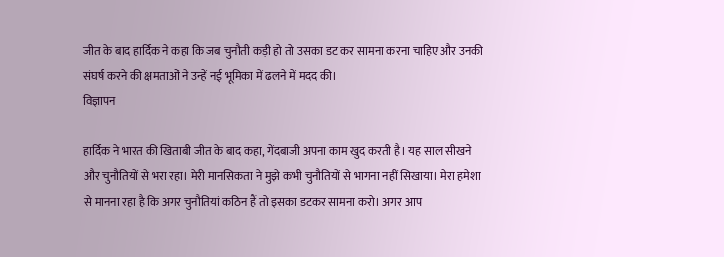जीत के बाद हार्दिक ने कहा कि जब चुनौती कड़ी हो तो उसका डट कर सामना करना चाहिए और उनकी संघर्ष करने की क्षमताओं ने उन्हें नई भूमिका में ढलने में मदद की।
विज्ञापन

हार्दिक ने भारत की खिताबी जीत के बाद कहा, गेंदबाजी अपना काम खुद करती है। यह साल सीखने और चुनौतियों से भरा रहा। मेरी मानसिकता ने मुझे कभी चुनौतियों से भागना नहीं सिखाया। मेरा हमेशा से मानना रहा है कि अगर चुनौतियां कठिन हैं तो इसका डटकर सामना करो। अगर आप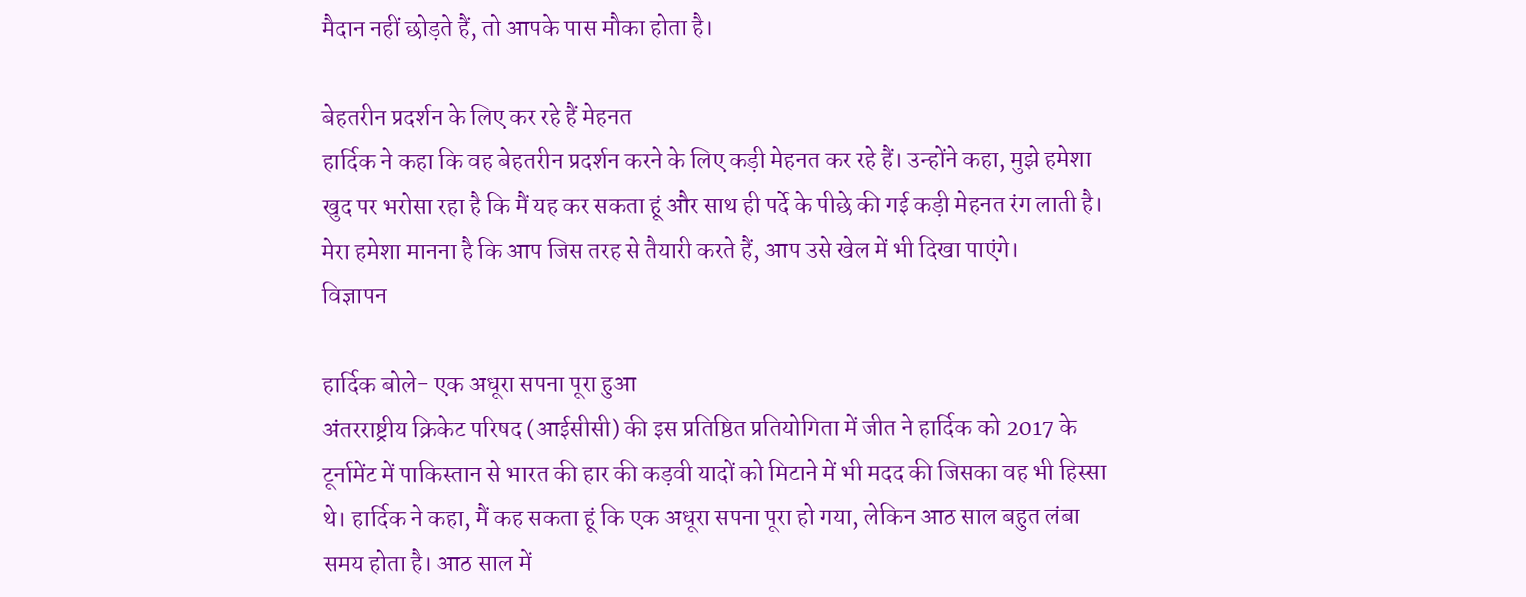मैदान नहीं छोड़ते हैं, तो आपके पास मौका होता है।

बेहतरीन प्रदर्शन के लिए कर रहे हैं मेहनत
हार्दिक ने कहा कि वह बेहतरीन प्रदर्शन करने के लिए कड़ी मेहनत कर रहे हैं। उन्होंने कहा, मुझे हमेशा खुद पर भरोसा रहा है कि मैं यह कर सकता हूं और साथ ही पर्दे के पीछे की गई कड़ी मेहनत रंग लाती है। मेरा हमेशा मानना है कि आप जिस तरह से तैयारी करते हैं, आप उसे खेल में भी दिखा पाएंगे।
विज्ञापन

हार्दिक बोले- एक अधूरा सपना पूरा हुआ
अंतरराष्ट्रीय क्रिकेट परिषद (आईसीसी) की इस प्रतिष्ठित प्रतियोगिता में जीत ने हार्दिक को 2017 के टूर्नामेंट में पाकिस्तान से भारत की हार की कड़वी यादों को मिटाने में भी मदद की जिसका वह भी हिस्सा थे। हार्दिक ने कहा, मैं कह सकता हूं कि एक अधूरा सपना पूरा हो गया, लेकिन आठ साल बहुत लंबा समय होता है। आठ साल में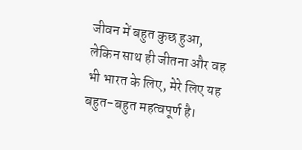जीवन में बहुत कुछ हुआ, लेकिन साथ ही जीतना और वह भी भारत के लिए, मेरे लिए यह बहुत-बहुत महत्वपूर्ण है।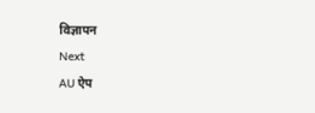विज्ञापन
Next
AU ऐप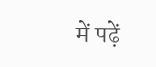में पढ़ें